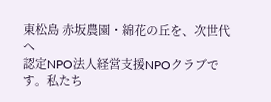東松島 赤坂農園・綿花の丘を、次世代へ
認定NPO法人経営支援NPOクラブです。私たち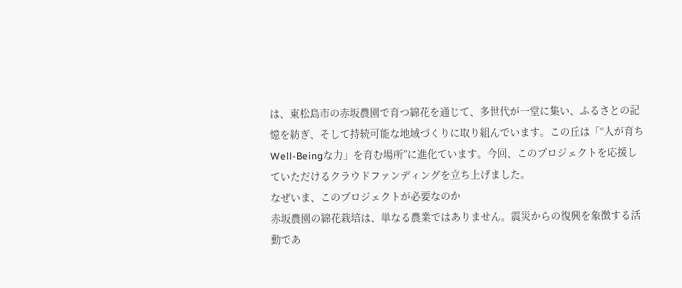は、東松島市の赤坂農園で育つ綿花を通じて、多世代が一堂に集い、ふるさとの記憶を紡ぎ、そして持続可能な地域づくりに取り組んでいます。この丘は「“人が育ちWell-Beingな力」を育む場所”に進化ています。今回、このプロジェクトを応援していただけるクラウドファンディングを立ち上げました。
なぜいま、このプロジェクトが必要なのか
赤坂農園の綿花栽培は、単なる農業ではありません。震災からの復興を象徴する活動であ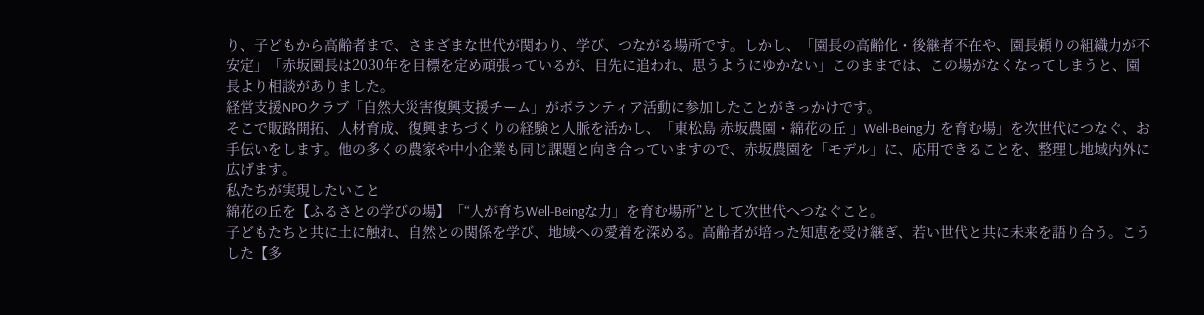り、子どもから高齢者まで、さまざまな世代が関わり、学び、つながる場所です。しかし、「園長の高齢化・後継者不在や、園長頼りの組織力が不安定」「赤坂園長は2030年を目標を定め頑張っているが、目先に追われ、思うようにゆかない」このままでは、この場がなくなってしまうと、園長より相談がありました。
経営支援NPOクラブ「自然大災害復興支援チーム」がボランティア活動に参加したことがきっかけです。
そこで販路開拓、人材育成、復興まちづくりの経験と人脈を活かし、「東松島 赤坂農園・綿花の丘 」Well-Being力 を育む場」を次世代につなぐ、お手伝いをします。他の多くの農家や中小企業も同じ課題と向き合っていますので、赤坂農園を「モデル」に、応用できることを、整理し地域内外に広げます。
私たちが実現したいこと
綿花の丘を【ふるさとの学びの場】「“人が育ちWell-Beingな力」を育む場所”として次世代へつなぐこと。
子どもたちと共に土に触れ、自然との関係を学び、地域への愛着を深める。高齢者が培った知恵を受け継ぎ、若い世代と共に未来を語り合う。こうした【多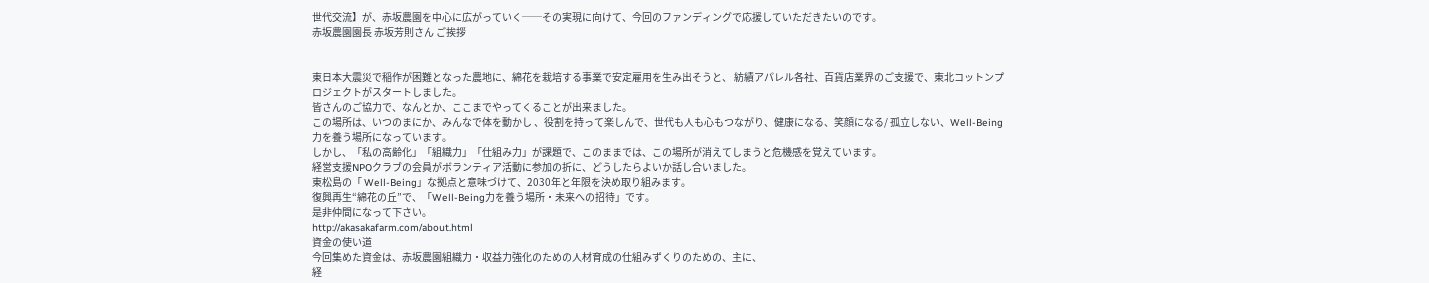世代交流】が、赤坂農園を中心に広がっていく──その実現に向けて、今回のファンディングで応援していただきたいのです。
赤坂農園園長 赤坂芳則さん ご挨拶


東日本大震災で稲作が困難となった農地に、綿花を栽培する事業で安定雇用を生み出そうと、 紡績アパレル各社、百貨店業界のご支援で、東北コットンプロジェクトがスタートしました。
皆さんのご協力で、なんとか、ここまでやってくることが出来ました。
この場所は、いつのまにか、みんなで体を動かし 、役割を持って楽しんで、世代も人も心もつながり、健康になる、笑顔になる/ 孤立しない、Well-Being力を養う場所になっています。
しかし、「私の高齢化」「組織力」「仕組み力」が課題で、このままでは、この場所が消えてしまうと危機感を覚えています。
経営支援NPOクラブの会員がボランティア活動に参加の折に、どうしたらよいか話し合いました。
東松島の「 Well-Being」な拠点と意味づけて、2030年と年限を決め取り組みます。
復興再生“綿花の丘”で、「Well-Being力を養う場所・未来への招待」です。
是非仲間になって下さい。
http://akasakafarm.com/about.html
資金の使い道
今回集めた資金は、赤坂農園組織力・収益力強化のための人材育成の仕組みずくりのための、主に、
経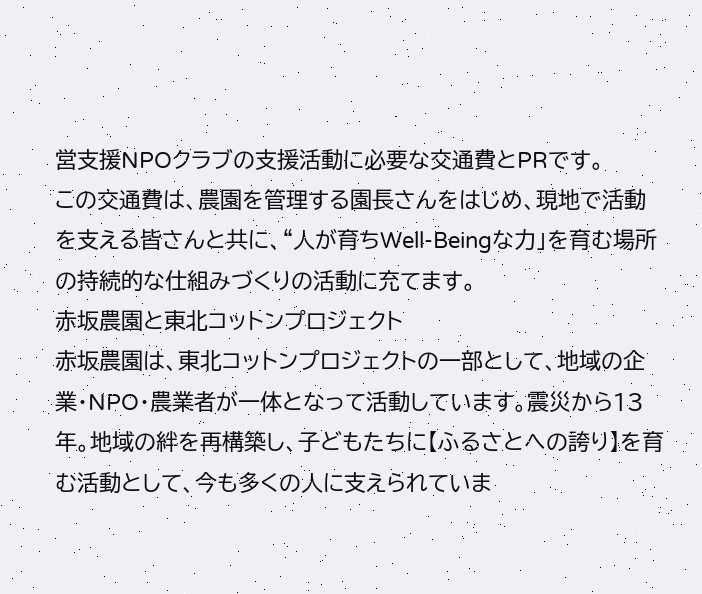営支援NPOクラブの支援活動に必要な交通費とPRです。
この交通費は、農園を管理する園長さんをはじめ、現地で活動を支える皆さんと共に、“人が育ちWell-Beingな力」を育む場所の持続的な仕組みづくりの活動に充てます。
赤坂農園と東北コットンプロジェクト
赤坂農園は、東北コットンプロジェクトの一部として、地域の企業・NPO・農業者が一体となって活動しています。震災から13年。地域の絆を再構築し、子どもたちに【ふるさとへの誇り】を育む活動として、今も多くの人に支えられていま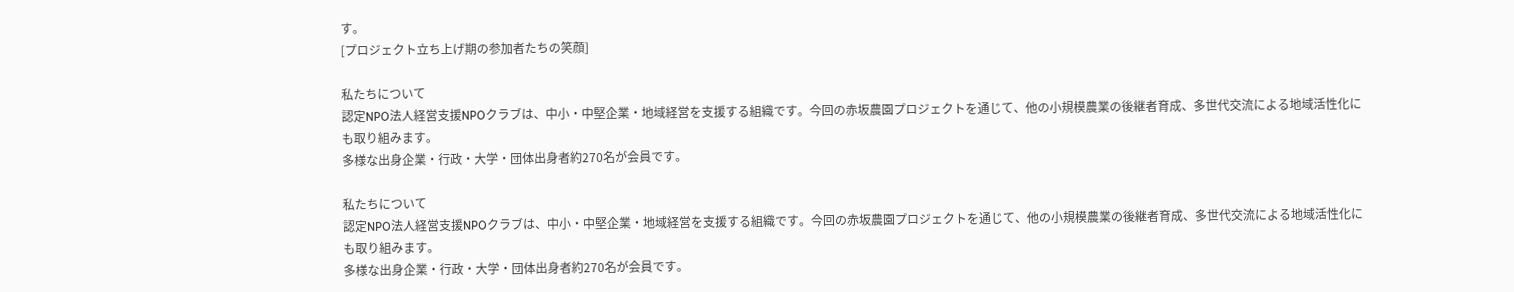す。
[プロジェクト立ち上げ期の参加者たちの笑顔]

私たちについて
認定NPO法人経営支援NPOクラブは、中小・中堅企業・地域経営を支援する組織です。今回の赤坂農園プロジェクトを通じて、他の小規模農業の後継者育成、多世代交流による地域活性化にも取り組みます。
多様な出身企業・行政・大学・団体出身者約270名が会員です。

私たちについて
認定NPO法人経営支援NPOクラブは、中小・中堅企業・地域経営を支援する組織です。今回の赤坂農園プロジェクトを通じて、他の小規模農業の後継者育成、多世代交流による地域活性化にも取り組みます。
多様な出身企業・行政・大学・団体出身者約270名が会員です。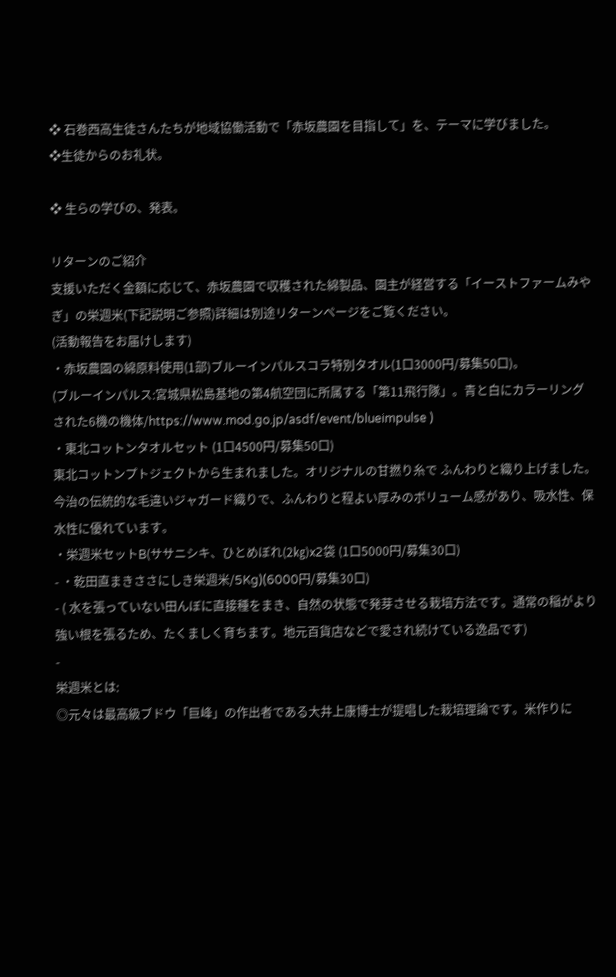❖ 石巻西高生徒さんたちが地域協働活動で「赤坂農園を目指して」を、テーマに学びました。
❖生徒からのお礼状。

❖ 生らの学びの、発表。

リターンのご紹介
支援いただく金額に応じて、赤坂農園で収穫された綿製品、園主が経営する「イーストファームみやぎ」の栄週米(下記説明ご参照)詳細は別途リターンページをご覧ください。
(活動報告をお届けします)
・赤坂農園の綿原料使用(1部)ブルーインパルスコラ特別タオル(1口3000円/募集50口)。
(ブルーインパルス:宮城県松島基地の第4航空団に所属する「第11飛行隊」。青と白にカラーリングされた6機の機体/https://www.mod.go.jp/asdf/event/blueimpulse )
・東北コットンタオルセット (1口4500円/募集50口)
東北コットンプトジェクトから生まれました。オリジナルの甘撚り糸で ふんわりと織り上げました。 今治の伝統的な毛違いジャガード織りで、ふんわりと程よい厚みのボリューム感があり、吸水性、保水性に優れています。
・栄週米セットB(ササニシキ、ひとめぼれ(2㎏)x2袋 (1口5000円/募集30口)
- ・乾田直まきささにしき栄週米/5Kg)(6000円/募集30口)
- ( 水を張っていない田んぼに直接種をまき、自然の状態で発芽させる栽培方法です。通常の稲がより強い根を張るため、たくましく育ちます。地元百貨店などで愛され続けている逸品です)
-
栄週米とは:
◎元々は最高級ブドウ「巨峰」の作出者である大井上康博士が提唱した栽培理論です。米作りに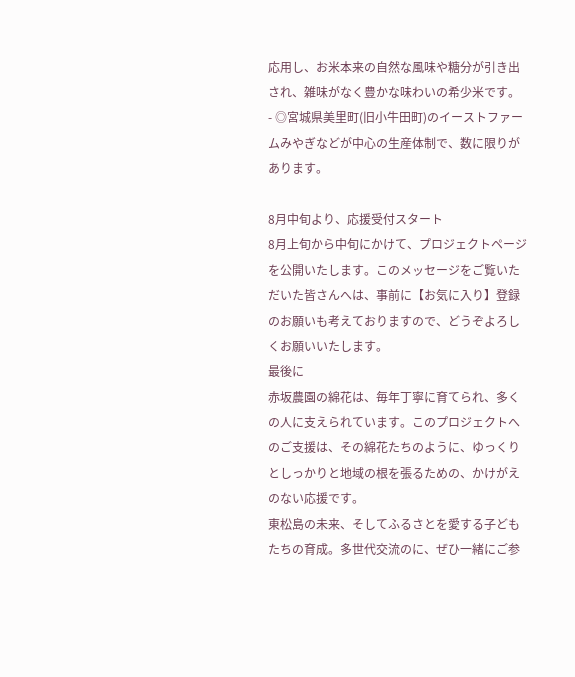応用し、お米本来の自然な風味や糖分が引き出され、雑味がなく豊かな味わいの希少米です。
- ◎宮城県美里町(旧小牛田町)のイーストファームみやぎなどが中心の生産体制で、数に限りがあります。

8月中旬より、応援受付スタート
8月上旬から中旬にかけて、プロジェクトページを公開いたします。このメッセージをご覧いただいた皆さんへは、事前に【お気に入り】登録のお願いも考えておりますので、どうぞよろしくお願いいたします。
最後に
赤坂農園の綿花は、毎年丁寧に育てられ、多くの人に支えられています。このプロジェクトへのご支援は、その綿花たちのように、ゆっくりとしっかりと地域の根を張るための、かけがえのない応援です。
東松島の未来、そしてふるさとを愛する子どもたちの育成。多世代交流のに、ぜひ一緒にご参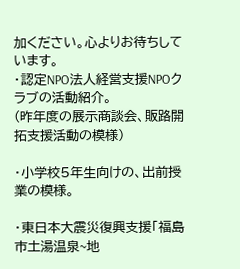加ください。心よりお待ちしています。
・認定NPO法人経営支援NPOクラブの活動紹介。
(昨年度の展示商談会、販路開拓支援活動の模様)

・小学校5年生向けの、出前授業の模様。

・東日本大震災復興支援「福島市土湯温泉~地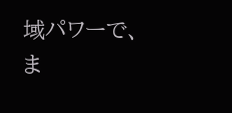域パワーで、ま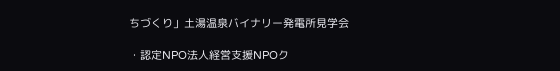ちづくり」土湯温泉バイナリー発電所見学会

・認定NPO法人経営支援NPOク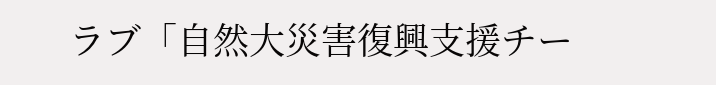ラブ「自然大災害復興支援チー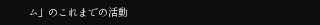ム」のこれまでの活動